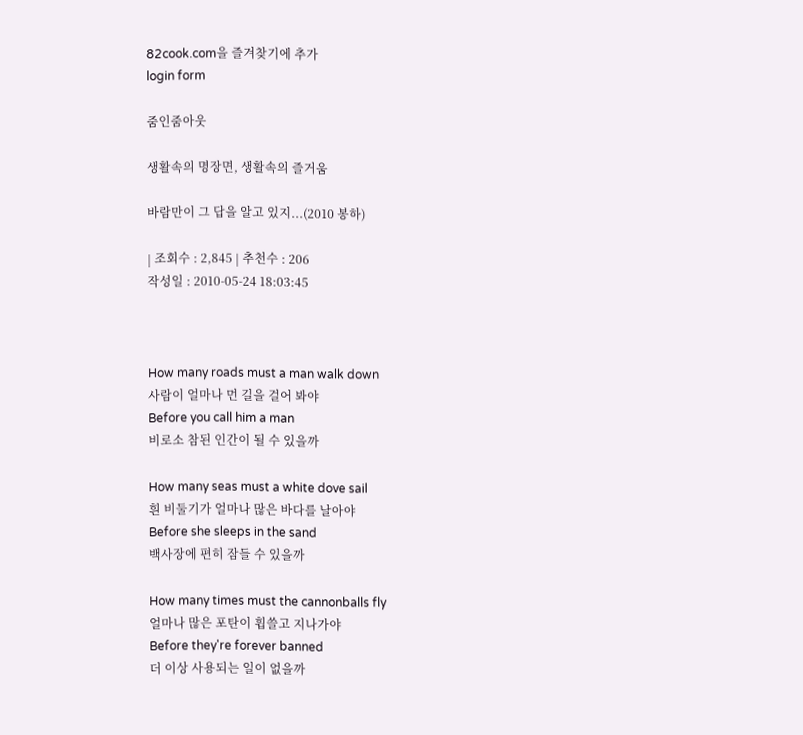82cook.com을 즐겨찾기에 추가
login form

줌인줌아웃

생활속의 명장면, 생활속의 즐거움

바람만이 그 답을 알고 있지...(2010 봉하)

| 조회수 : 2,845 | 추천수 : 206
작성일 : 2010-05-24 18:03:45



How many roads must a man walk down
사람이 얼마나 먼 길을 걸어 봐야
Before you call him a man
비로소 참된 인간이 될 수 있을까

How many seas must a white dove sail
흰 비둘기가 얼마나 많은 바다를 날아야
Before she sleeps in the sand
백사장에 편히 잠들 수 있을까

How many times must the cannonballs fly
얼마나 많은 포탄이 휩쓸고 지나가야
Before they're forever banned
더 이상 사용되는 일이 없을까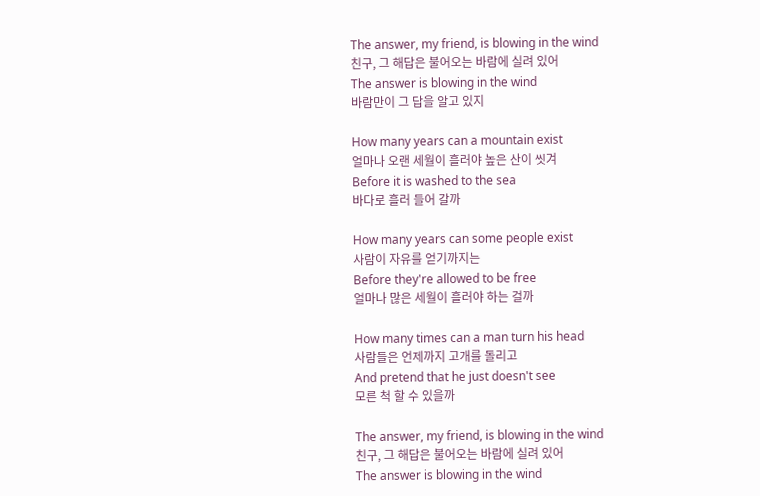The answer, my friend, is blowing in the wind
친구, 그 해답은 불어오는 바람에 실려 있어
The answer is blowing in the wind
바람만이 그 답을 알고 있지

How many years can a mountain exist
얼마나 오랜 세월이 흘러야 높은 산이 씻겨
Before it is washed to the sea
바다로 흘러 들어 갈까

How many years can some people exist
사람이 자유를 얻기까지는
Before they're allowed to be free
얼마나 많은 세월이 흘러야 하는 걸까

How many times can a man turn his head
사람들은 언제까지 고개를 돌리고
And pretend that he just doesn't see
모른 척 할 수 있을까

The answer, my friend, is blowing in the wind
친구, 그 해답은 불어오는 바람에 실려 있어
The answer is blowing in the wind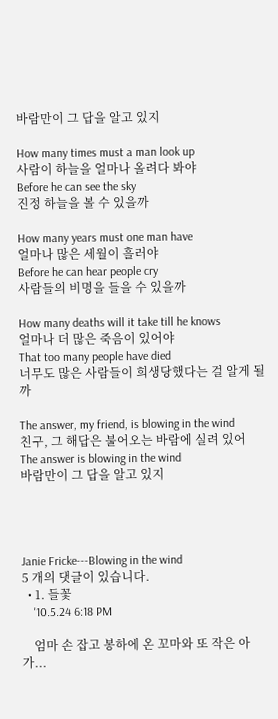바람만이 그 답을 알고 있지

How many times must a man look up
사람이 하늘을 얼마나 올려다 봐야
Before he can see the sky
진정 하늘을 볼 수 있을까

How many years must one man have
얼마나 많은 세월이 흘러야
Before he can hear people cry
사람들의 비명을 들을 수 있을까

How many deaths will it take till he knows
얼마나 더 많은 죽음이 있어야
That too many people have died
너무도 많은 사람들이 희생당했다는 걸 알게 될까

The answer, my friend, is blowing in the wind
친구, 그 해답은 불어오는 바람에 실려 있어
The answer is blowing in the wind
바람만이 그 답을 알고 있지




Janie Fricke---Blowing in the wind
5 개의 댓글이 있습니다.
  • 1. 들꽃
    '10.5.24 6:18 PM

    엄마 손 잡고 봉하에 온 꼬마와 또 작은 아가...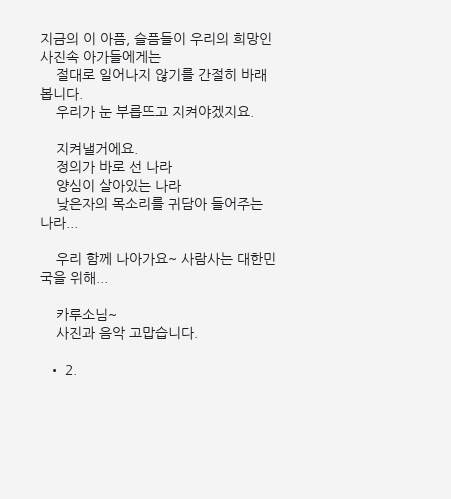지금의 이 아픔, 슬픔들이 우리의 희망인 사진속 아가들에게는
    절대로 일어나지 않기를 간절히 바래봅니다.
    우리가 눈 부릅뜨고 지켜야겠지요.

    지켜낼거에요.
    정의가 바로 선 나라
    양심이 살아있는 나라
    낮은자의 목소리를 귀담아 들어주는 나라...

    우리 함께 나아가요~ 사람사는 대한민국을 위해...

    카루소님~
    사진과 음악 고맙습니다.

  • 2.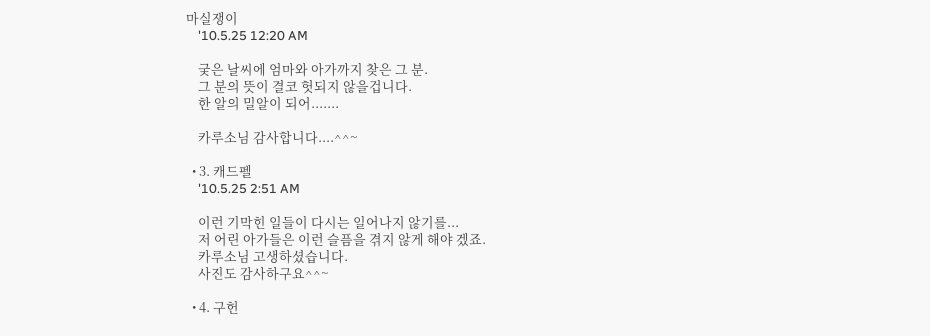마실쟁이
    '10.5.25 12:20 AM

    궂은 날씨에 엄마와 아가까지 찾은 그 분.
    그 분의 뜻이 결코 헛되지 않을겁니다.
    한 알의 밀알이 되어.......

    카루소님 감사합니다....^^~

  • 3. 캐드펠
    '10.5.25 2:51 AM

    이런 기막힌 일들이 다시는 일어나지 않기를...
    저 어린 아가들은 이런 슬픔을 겪지 않게 해야 겠죠.
    카루소님 고생하셨습니다.
    사진도 감사하구요^^~

  • 4. 구헌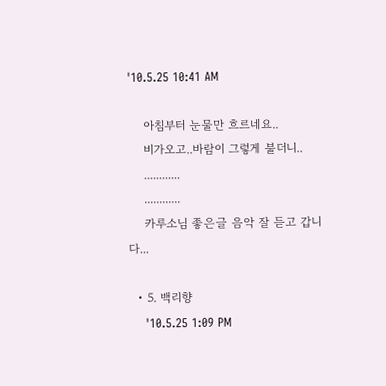'10.5.25 10:41 AM

    아침부터 눈물만 흐르네요..
    비가오고..바람이 그렇게 불더니..
    ............
    ............
    카루소님 좋은글 음악 잘 듣고 갑니다...

  • 5. 백리향
    '10.5.25 1:09 PM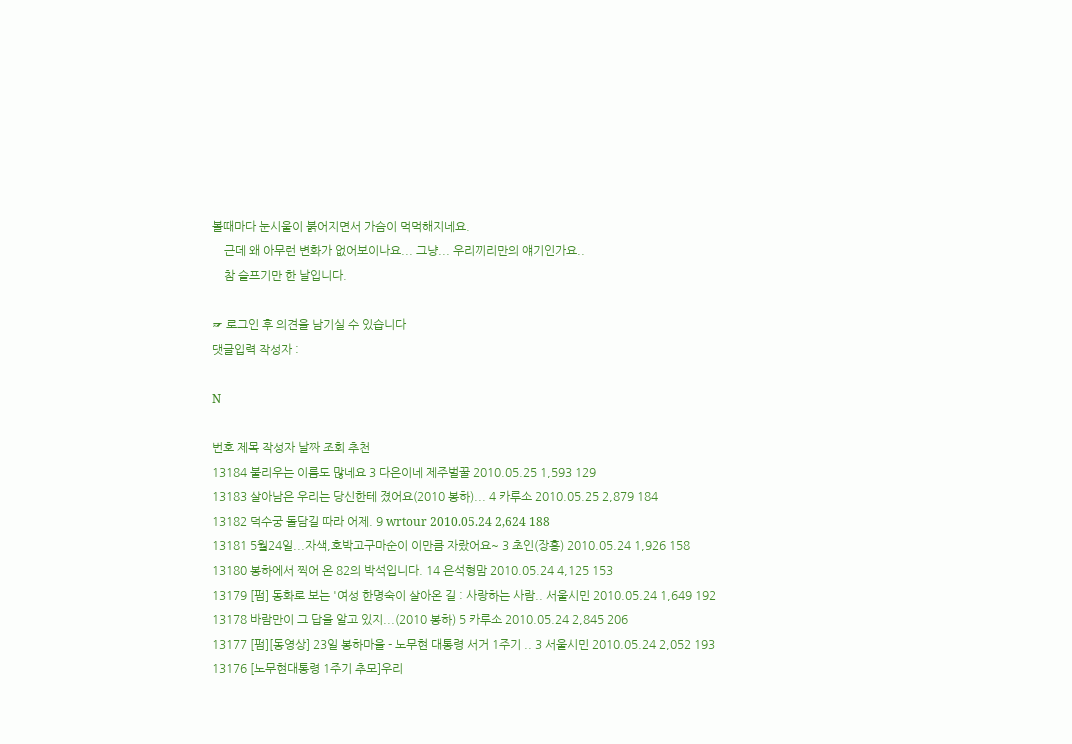볼때마다 눈시울이 붉어지면서 가슴이 먹먹해지네요.
    근데 왜 아무런 변화가 없어보이나요... 그냥... 우리끼리만의 얘기인가요..
    참 슬프기만 한 날입니다.

☞ 로그인 후 의견을 남기실 수 있습니다
댓글입력 작성자 :

N

번호 제목 작성자 날짜 조회 추천
13184 불리우는 이름도 많네요 3 다은이네 제주벌꿀 2010.05.25 1,593 129
13183 살아남은 우리는 당신한테 졌어요(2010 봉하)... 4 카루소 2010.05.25 2,879 184
13182 덕수궁 돌담길 따라 어제. 9 wrtour 2010.05.24 2,624 188
13181 5월24일...자색,호박고구마순이 이만큼 자랐어요~ 3 초인(장흥) 2010.05.24 1,926 158
13180 봉하에서 찍어 온 82의 박석입니다. 14 은석형맘 2010.05.24 4,125 153
13179 [펌] 동화로 보는 '여성 한명숙이 살아온 길 : 사랑하는 사람.. 서울시민 2010.05.24 1,649 192
13178 바람만이 그 답을 알고 있지...(2010 봉하) 5 카루소 2010.05.24 2,845 206
13177 [펌][동영상] 23일 봉하마을 - 노무현 대통령 서거 1주기 .. 3 서울시민 2010.05.24 2,052 193
13176 [노무현대통령 1주기 추모]우리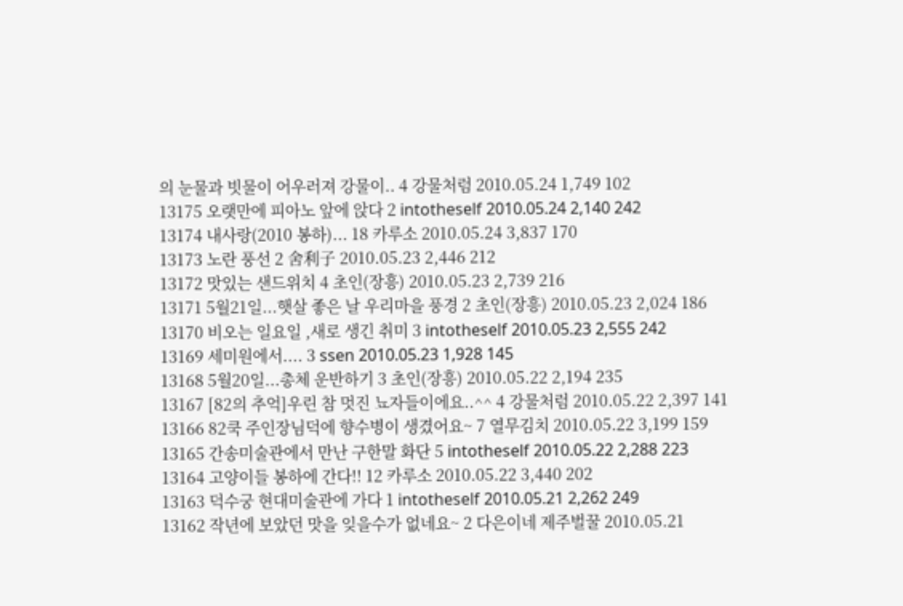의 눈물과 빗물이 어우러져 강물이.. 4 강물처럼 2010.05.24 1,749 102
13175 오랫만에 피아노 앞에 앉다 2 intotheself 2010.05.24 2,140 242
13174 내사랑(2010 봉하)... 18 카루소 2010.05.24 3,837 170
13173 노란 풍선 2 舍利子 2010.05.23 2,446 212
13172 맛있는 샌드위치 4 초인(장흥) 2010.05.23 2,739 216
13171 5월21일...햇살 좋은 날 우리마을 풍경 2 초인(장흥) 2010.05.23 2,024 186
13170 비오는 일요일 ,새로 생긴 취미 3 intotheself 2010.05.23 2,555 242
13169 세미원에서.... 3 ssen 2010.05.23 1,928 145
13168 5월20일...총체 운반하기 3 초인(장흥) 2010.05.22 2,194 235
13167 [82의 추억]우린 참 멋진 뇨자들이에요..^^ 4 강물처럼 2010.05.22 2,397 141
13166 82쿡 주인장님덕에 향수병이 생겼어요~ 7 열무김치 2010.05.22 3,199 159
13165 간송미술관에서 만난 구한말 화단 5 intotheself 2010.05.22 2,288 223
13164 고양이들 봉하에 간다!! 12 카루소 2010.05.22 3,440 202
13163 덕수궁 현대미술관에 가다 1 intotheself 2010.05.21 2,262 249
13162 작년에 보았던 맛을 잊을수가 없네요~ 2 다은이네 제주벌꿀 2010.05.21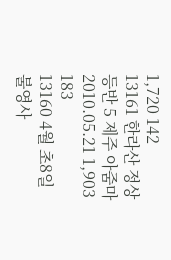1,720 142
13161 한라산 정상 등반 5 제주 아줌마 2010.05.21 1,903 183
13160 4월 초8일 불영사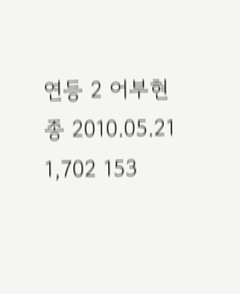연등 2 어부현종 2010.05.21 1,702 153